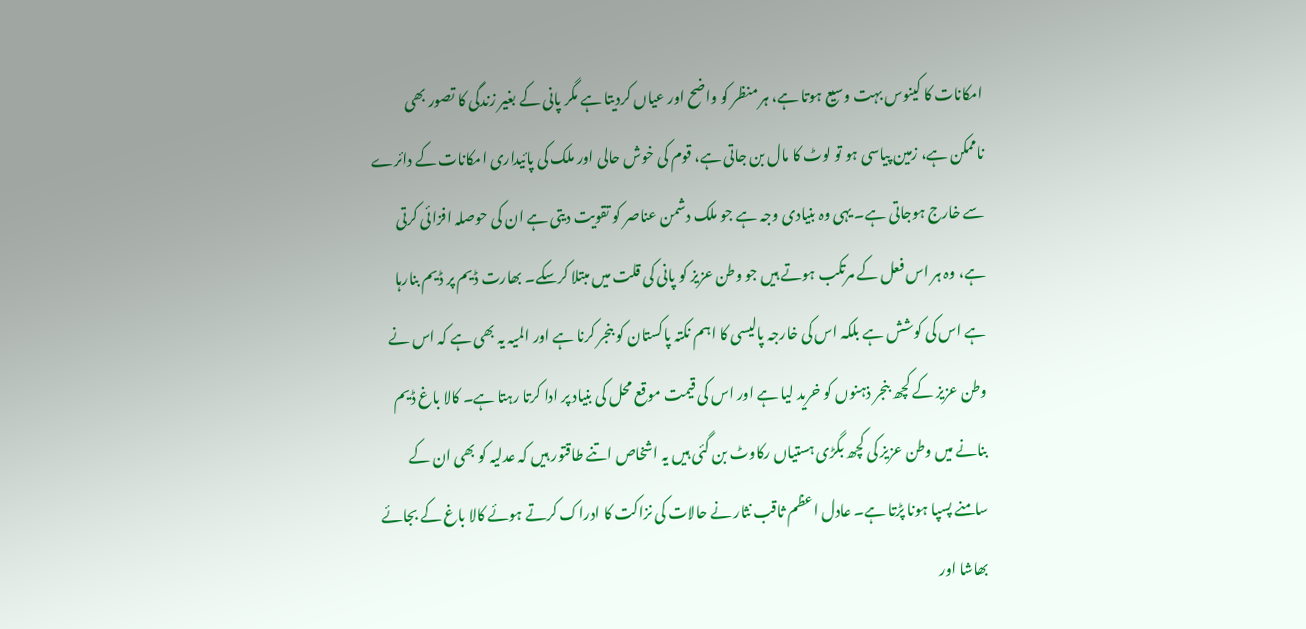امکانات کا کینوس بہت وسیع ہوتا ہے، ہر منظر کو واضح اور عیاں کردیتا ہے مگر پانی کے بغیر زندگی کا تصور بھی ناممکن ہے، زمین پیاسی ہو تو لوٹ کا مال بن جاتی ہے، قوم کی خوش حالی اور ملک کی پائیداری امکانات کے دائرے سے خارج ہوجاتی ہے۔ یہی وہ بنیادی وجہ ہے جو ملک دشمن عناصر کو تقویت دیتی ہے ان کی حوصلہ افزائی کرتی ہے، وہ ہر اس فعل کے مرتکب ہوتے ہیں جو وطن عزیز کو پانی کی قلت میں مبتلا کرسکے۔ بھارت ڈیم پر ڈیم بنارہا ہے اس کی کوشش ہے بلکہ اس کی خارجہ پالیسی کا اہم نکتہ پاکستان کو بنجر کرنا ہے اور المیہ یہ بھی ہے کہ اس نے وطن عزیز کے کچھ بنجر ذہنوں کو خرید لیا ہے اور اس کی قیمت موقع محل کی بنیاد پر ادا کرتا رہتا ہے۔ کالا باغ ڈیم بنانے میں وطن عزیز کی کچھ بگڑی ہستیاں رکاوٹ بن گئی ہیں یہ اشخاص اتنے طاقتور ہیں کہ عدلیہ کو بھی ان کے سامنے پسپا ہونا پڑتا ہے۔ عادل اعظم ثاقب نثار نے حالات کی نزاکت کا ادراک کرتے ہوئے کالا باغ کے بجائے بھاشا اور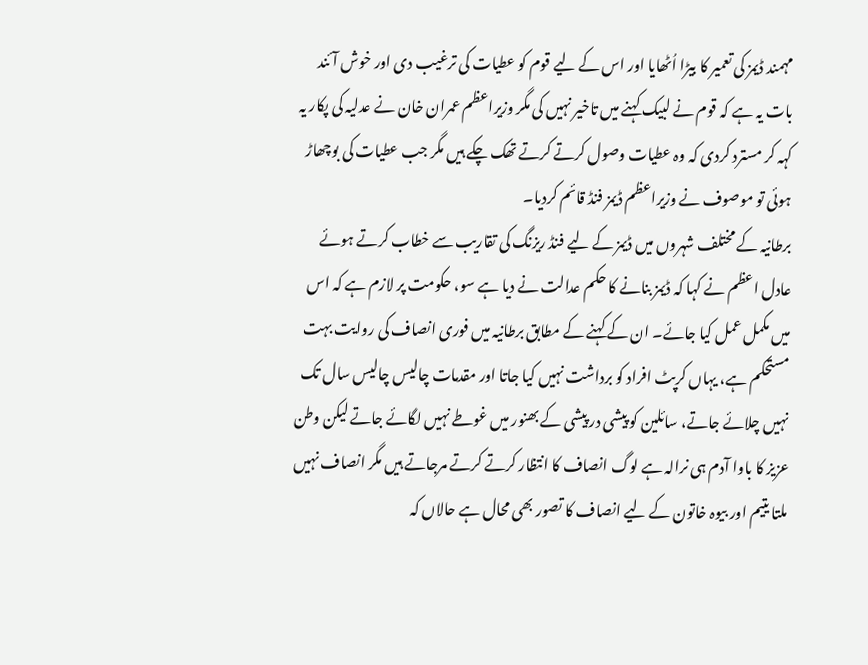مہمند ڈیمز کی تعمیر کا بیڑا اُٹھایا اور اس کے لیے قوم کو عطیات کی ترغیب دی اور خوش آئند بات یہ ہے کہ قوم نے لبیک کہنے میں تاخیر نہیں کی مگر وزیراعظم عمران خان نے عدلیہ کی پکار یہ کہہ کر مسترد کردی کہ وہ عطیات وصول کرتے کرتے تھک چکے ہیں مگر جب عطیات کی بوچھاڑ ہوئی تو موصوف نے وزیراعظم ڈیمز فنڈ قائم کردیا۔
برطانیہ کے مختلف شہروں میں ڈیمز کے لیے فنڈ ریزنگ کی تقاریب سے خطاب کرتے ہوئے عادل اعظم نے کہا کہ ڈیمز بنانے کا حکم عدالت نے دیا ہے سو، حکومت پر لازم ہے کہ اس میں مکمل عمل کیا جائے۔ ان کے کہنے کے مطابق برطانیہ میں فوری انصاف کی روایت بہت مستحکم ہے، یہاں کرپٹ افراد کو برداشت نہیں کیا جاتا اور مقدمات چالیس چالیس سال تک نہیں چلائے جاتے، سائلین کو پیشی در پیشی کے بھنور میں غوطے نہیں لگائے جاتے لیکن وطن عزیز کا باوا آدم ہی نرالہ ہے لوگ انصاف کا انتظار کرتے کرتے مرجاتے ہیں مگر انصاف نہیں ملتا یتیم اور بیوہ خاتون کے لیے انصاف کا تصور بھی محال ہے حالاں کہ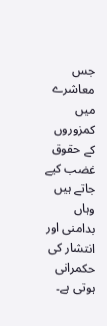جس معاشرے میں کمزوروں کے حقوق غضب کیے جاتے ہیں وہاں بدامنی اور انتشار کی حکمرانی ہوتی ہے۔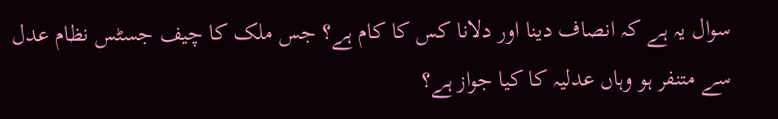سوال یہ ہے کہ انصاف دینا اور دلانا کس کا کام ہے؟ جس ملک کا چیف جسٹس نظام عدل سے متنفر ہو وہاں عدلیہ کا کیا جواز ہے؟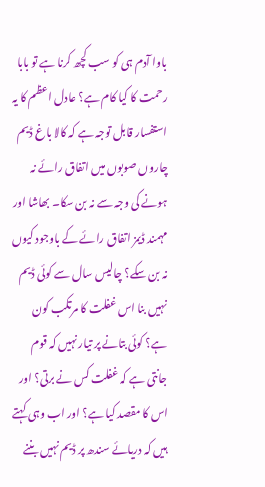باوا آدم ہی کو سب کچھ کرنا ہے تو بابا رحمت کا کیا کام ہے؟ عادل اعظم کا یہ استفسار قابل توجہ ہے کہ کالا باغ ڈیم چاروں صوبوں میں اتفاق رائے نہ ہونے کی وجہ سے نہ بن سکا۔ بھاشا اور مہمند ڈیمز اتفاق رائے کے باوجود کیوں نہ بن سکے؟ چالیس سال سے کوئی ڈیم نہیں بنا اس غفلت کا مرتکب کون ہے؟ کوئی بتانے پر تیار نہیں کہ قوم جانتی ہے کہ غفلت کس نے برتی؟ اور اس کا مقصد کیا ہے؟ اور اب وہی کہتے ہیں کہ دریائے سندھ پر ڈیم نہیں بننے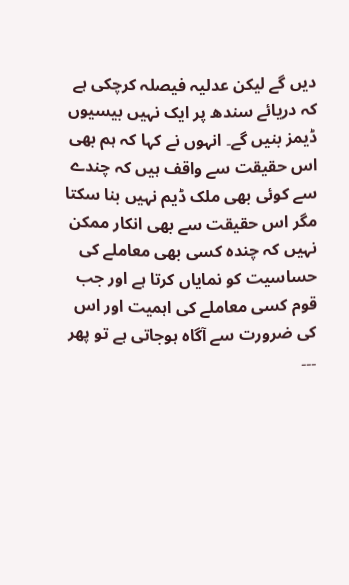دیں گے لیکن عدلیہ فیصلہ کرچکی ہے کہ دریائے سندھ پر ایک نہیں بیسیوں ڈیمز بنیں گے۔ انہوں نے کہا کہ ہم بھی اس حقیقت سے واقف ہیں کہ چندے سے کوئی بھی ملک ڈیم نہیں بنا سکتا مگر اس حقیقت سے بھی انکار ممکن نہیں کہ چندہ کسی بھی معاملے کی حساسیت کو نمایاں کرتا ہے اور جب قوم کسی معاملے کی اہمیت اور اس کی ضرورت سے آگاہ ہوجاتی ہے تو پھر ۔۔۔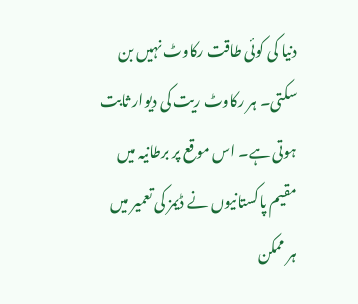دنیا کی کوئی طاقت رکاوٹ نہیں بن سکتی۔ ہر رکاوٹ ریت کی دیوار ثابت ہوتی ہے۔ اس موقع پر برطانیہ میں مقیم پاکستانیوں نے ڈیمز کی تعمیر میں ہر ممکن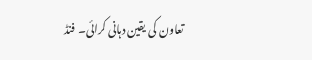تعاون کی یقین دہانی کرائی۔ فنڈ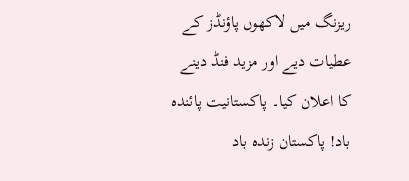ریزنگ میں لاکھوں پاؤنڈز کے عطیات دیے اور مزید فنڈ دینے کا اعلان کیا۔ پاکستانیت پائندہ باد! پاکستان زندہ باد